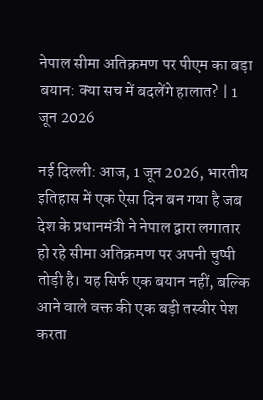नेपाल सीमा अतिक्रमण पर पीएम का बड़ा बयान: क्या सच में बदलेंगे हालात? | 1 जून 2026

नई दिल्ली: आज, 1 जून 2026, भारतीय इतिहास में एक ऐसा दिन बन गया है जब देश के प्रधानमंत्री ने नेपाल द्वारा लगातार हो रहे सीमा अतिक्रमण पर अपनी चुप्पी तोड़ी है। यह सिर्फ एक बयान नहीं, बल्कि आने वाले वक्त की एक बड़ी तस्वीर पेश करता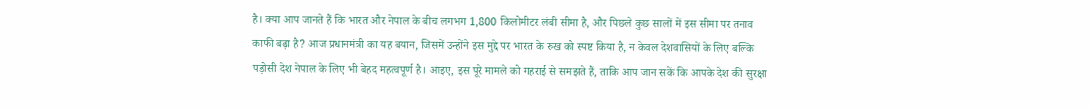है। क्या आप जानते हैं कि भारत और नेपाल के बीच लगभग 1,800 किलोमीटर लंबी सीमा है, और पिछले कुछ सालों में इस सीमा पर तनाव काफी बढ़ा है? आज प्रधानमंत्री का यह बयान, जिसमें उन्होंने इस मुद्दे पर भारत के रुख को स्पष्ट किया है, न केवल देशवासियों के लिए बल्कि पड़ोसी देश नेपाल के लिए भी बेहद महत्वपूर्ण है। आइए, इस पूरे मामले को गहराई से समझते हैं, ताकि आप जान सकें कि आपके देश की सुरक्षा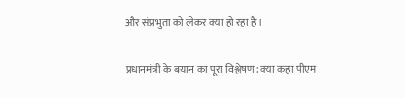और संप्रभुता को लेकर क्या हो रहा है।

प्रधानमंत्री के बयान का पूरा विश्लेषण: क्या कहा पीएम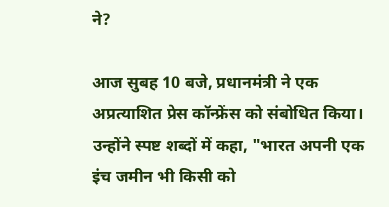ने?

आज सुबह 10 बजे, प्रधानमंत्री ने एक अप्रत्याशित प्रेस कॉन्फ्रेंस को संबोधित किया। उन्होंने स्पष्ट शब्दों में कहा, "भारत अपनी एक इंच जमीन भी किसी को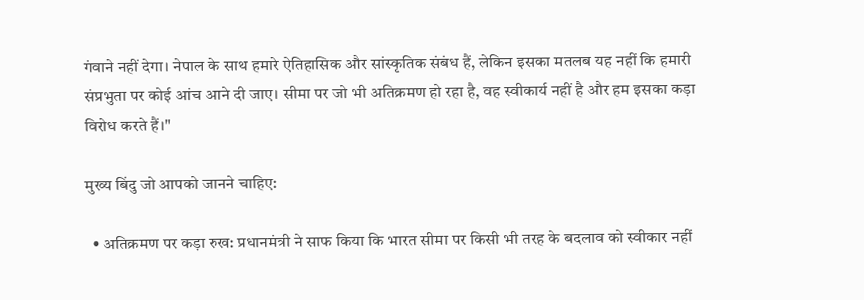गंवाने नहीं देगा। नेपाल के साथ हमारे ऐतिहासिक और सांस्कृतिक संबंध हैं, लेकिन इसका मतलब यह नहीं कि हमारी संप्रभुता पर कोई आंच आने दी जाए। सीमा पर जो भी अतिक्रमण हो रहा है, वह स्वीकार्य नहीं है और हम इसका कड़ा विरोध करते हैं।"

मुख्य बिंदु जो आपको जानने चाहिए:

  • अतिक्रमण पर कड़ा रुख: प्रधानमंत्री ने साफ किया कि भारत सीमा पर किसी भी तरह के बदलाव को स्वीकार नहीं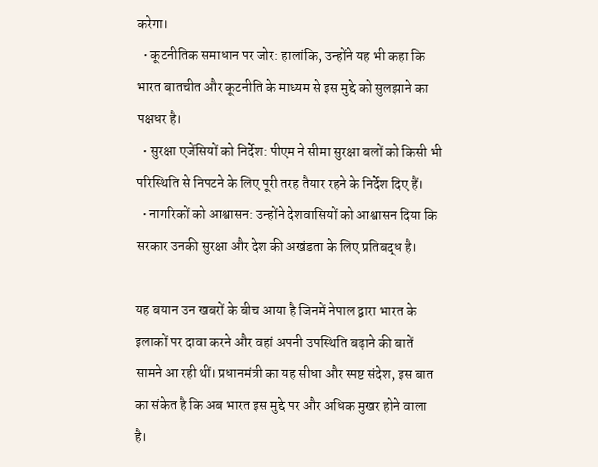करेगा।
  • कूटनीतिक समाधान पर जोर: हालांकि, उन्होंने यह भी कहा कि भारत बातचीत और कूटनीति के माध्यम से इस मुद्दे को सुलझाने का पक्षधर है।
  • सुरक्षा एजेंसियों को निर्देश: पीएम ने सीमा सुरक्षा बलों को किसी भी परिस्थिति से निपटने के लिए पूरी तरह तैयार रहने के निर्देश दिए हैं।
  • नागरिकों को आश्वासन: उन्होंने देशवासियों को आश्वासन दिया कि सरकार उनकी सुरक्षा और देश की अखंडता के लिए प्रतिबद्ध है।

यह बयान उन खबरों के बीच आया है जिनमें नेपाल द्वारा भारत के इलाकों पर दावा करने और वहां अपनी उपस्थिति बढ़ाने की बातें सामने आ रही थीं। प्रधानमंत्री का यह सीधा और स्पष्ट संदेश, इस बात का संकेत है कि अब भारत इस मुद्दे पर और अधिक मुखर होने वाला है।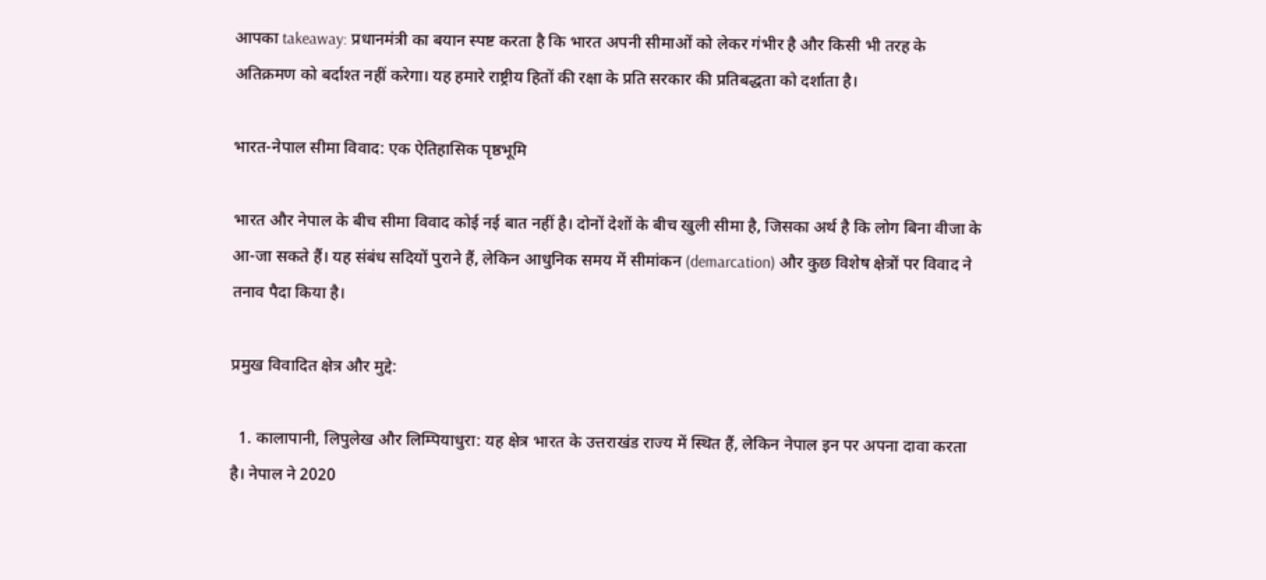आपका takeaway: प्रधानमंत्री का बयान स्पष्ट करता है कि भारत अपनी सीमाओं को लेकर गंभीर है और किसी भी तरह के अतिक्रमण को बर्दाश्त नहीं करेगा। यह हमारे राष्ट्रीय हितों की रक्षा के प्रति सरकार की प्रतिबद्धता को दर्शाता है।

भारत-नेपाल सीमा विवाद: एक ऐतिहासिक पृष्ठभूमि

भारत और नेपाल के बीच सीमा विवाद कोई नई बात नहीं है। दोनों देशों के बीच खुली सीमा है, जिसका अर्थ है कि लोग बिना वीजा के आ-जा सकते हैं। यह संबंध सदियों पुराने हैं, लेकिन आधुनिक समय में सीमांकन (demarcation) और कुछ विशेष क्षेत्रों पर विवाद ने तनाव पैदा किया है।

प्रमुख विवादित क्षेत्र और मुद्दे:

  1. कालापानी, लिपुलेख और लिम्पियाधुरा: यह क्षेत्र भारत के उत्तराखंड राज्य में स्थित हैं, लेकिन नेपाल इन पर अपना दावा करता है। नेपाल ने 2020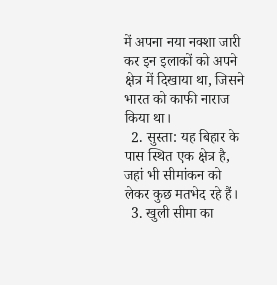में अपना नया नक्शा जारी कर इन इलाकों को अपने क्षेत्र में दिखाया था, जिसने भारत को काफी नाराज किया था।
  2. सुस्ता: यह बिहार के पास स्थित एक क्षेत्र है, जहां भी सीमांकन को लेकर कुछ मतभेद रहे हैं।
  3. खुली सीमा का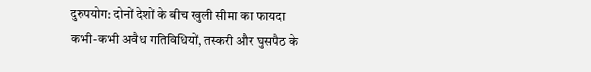दुरुपयोग: दोनों देशों के बीच खुली सीमा का फायदा कभी-कभी अवैध गतिविधियों, तस्करी और घुसपैठ के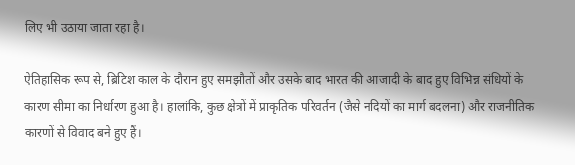लिए भी उठाया जाता रहा है।

ऐतिहासिक रूप से, ब्रिटिश काल के दौरान हुए समझौतों और उसके बाद भारत की आजादी के बाद हुए विभिन्न संधियों के कारण सीमा का निर्धारण हुआ है। हालांकि, कुछ क्षेत्रों में प्राकृतिक परिवर्तन (जैसे नदियों का मार्ग बदलना) और राजनीतिक कारणों से विवाद बने हुए हैं।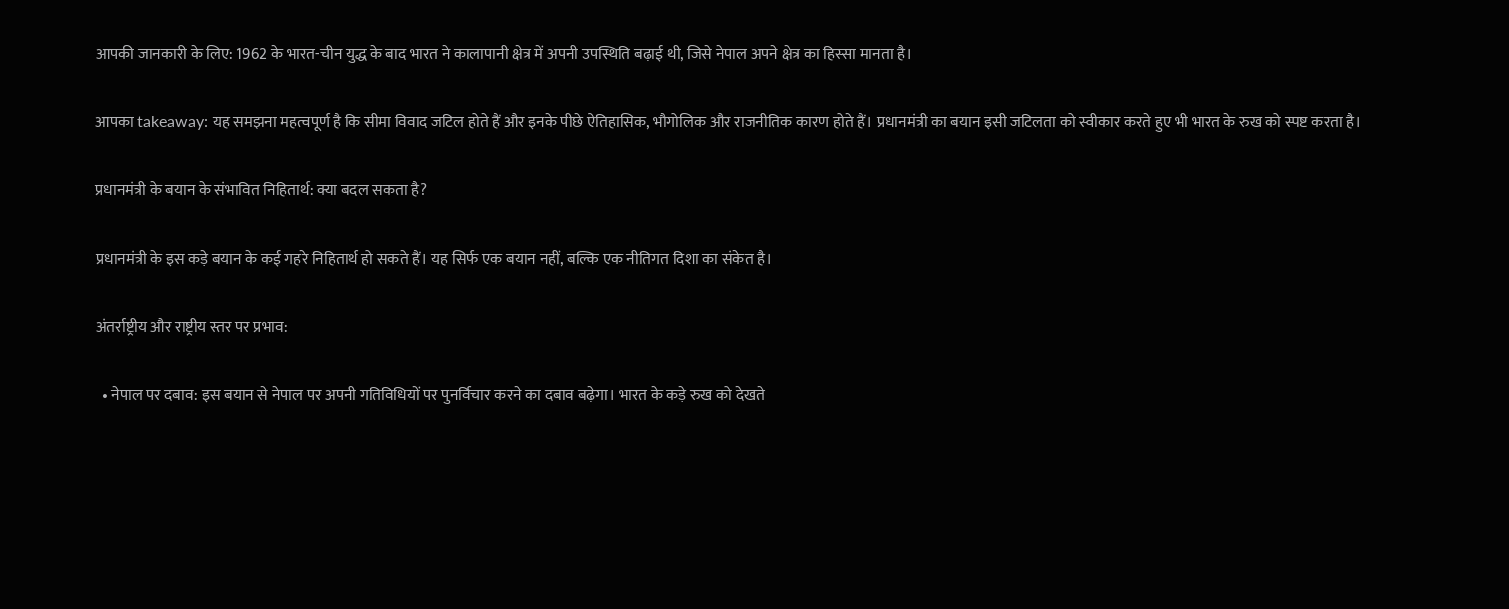आपकी जानकारी के लिए: 1962 के भारत-चीन युद्ध के बाद भारत ने कालापानी क्षेत्र में अपनी उपस्थिति बढ़ाई थी, जिसे नेपाल अपने क्षेत्र का हिस्सा मानता है।

आपका takeaway: यह समझना महत्वपूर्ण है कि सीमा विवाद जटिल होते हैं और इनके पीछे ऐतिहासिक, भौगोलिक और राजनीतिक कारण होते हैं। प्रधानमंत्री का बयान इसी जटिलता को स्वीकार करते हुए भी भारत के रुख को स्पष्ट करता है।

प्रधानमंत्री के बयान के संभावित निहितार्थ: क्या बदल सकता है?

प्रधानमंत्री के इस कड़े बयान के कई गहरे निहितार्थ हो सकते हैं। यह सिर्फ एक बयान नहीं, बल्कि एक नीतिगत दिशा का संकेत है।

अंतर्राष्ट्रीय और राष्ट्रीय स्तर पर प्रभाव:

  • नेपाल पर दबाव: इस बयान से नेपाल पर अपनी गतिविधियों पर पुनर्विचार करने का दबाव बढ़ेगा। भारत के कड़े रुख को देखते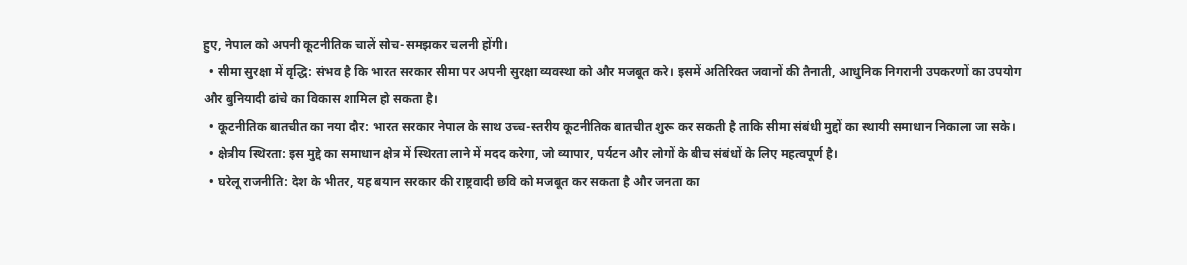हुए, नेपाल को अपनी कूटनीतिक चालें सोच-समझकर चलनी होंगी।
  • सीमा सुरक्षा में वृद्धि: संभव है कि भारत सरकार सीमा पर अपनी सुरक्षा व्यवस्था को और मजबूत करे। इसमें अतिरिक्त जवानों की तैनाती, आधुनिक निगरानी उपकरणों का उपयोग और बुनियादी ढांचे का विकास शामिल हो सकता है।
  • कूटनीतिक बातचीत का नया दौर: भारत सरकार नेपाल के साथ उच्च-स्तरीय कूटनीतिक बातचीत शुरू कर सकती है ताकि सीमा संबंधी मुद्दों का स्थायी समाधान निकाला जा सके।
  • क्षेत्रीय स्थिरता: इस मुद्दे का समाधान क्षेत्र में स्थिरता लाने में मदद करेगा, जो व्यापार, पर्यटन और लोगों के बीच संबंधों के लिए महत्वपूर्ण है।
  • घरेलू राजनीति: देश के भीतर, यह बयान सरकार की राष्ट्रवादी छवि को मजबूत कर सकता है और जनता का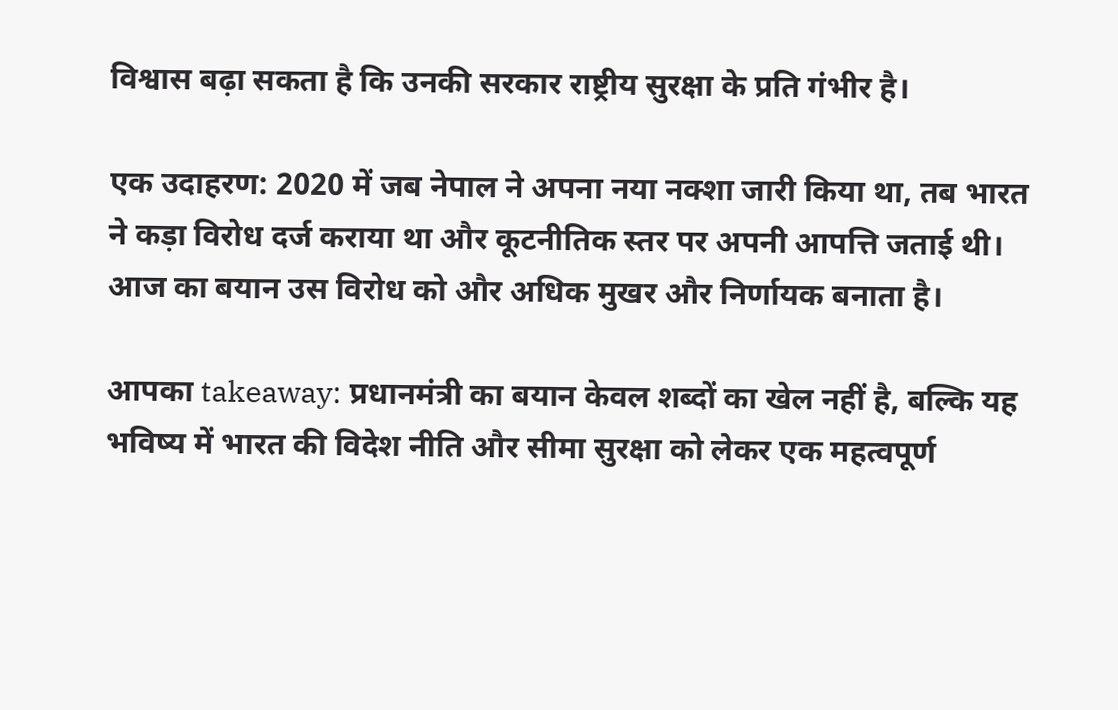विश्वास बढ़ा सकता है कि उनकी सरकार राष्ट्रीय सुरक्षा के प्रति गंभीर है।

एक उदाहरण: 2020 में जब नेपाल ने अपना नया नक्शा जारी किया था, तब भारत ने कड़ा विरोध दर्ज कराया था और कूटनीतिक स्तर पर अपनी आपत्ति जताई थी। आज का बयान उस विरोध को और अधिक मुखर और निर्णायक बनाता है।

आपका takeaway: प्रधानमंत्री का बयान केवल शब्दों का खेल नहीं है, बल्कि यह भविष्य में भारत की विदेश नीति और सीमा सुरक्षा को लेकर एक महत्वपूर्ण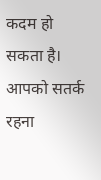कदम हो सकता है। आपको सतर्क रहना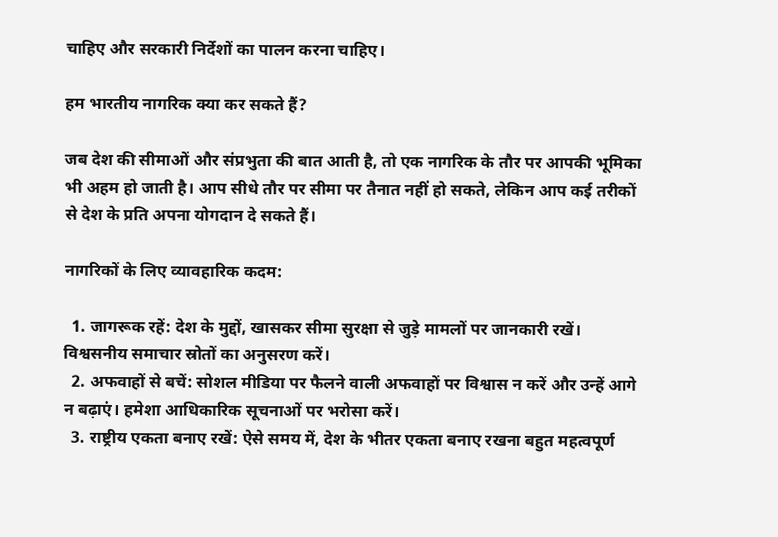चाहिए और सरकारी निर्देशों का पालन करना चाहिए।

हम भारतीय नागरिक क्या कर सकते हैं?

जब देश की सीमाओं और संप्रभुता की बात आती है, तो एक नागरिक के तौर पर आपकी भूमिका भी अहम हो जाती है। आप सीधे तौर पर सीमा पर तैनात नहीं हो सकते, लेकिन आप कई तरीकों से देश के प्रति अपना योगदान दे सकते हैं।

नागरिकों के लिए व्यावहारिक कदम:

  1. जागरूक रहें: देश के मुद्दों, खासकर सीमा सुरक्षा से जुड़े मामलों पर जानकारी रखें। विश्वसनीय समाचार स्रोतों का अनुसरण करें।
  2. अफवाहों से बचें: सोशल मीडिया पर फैलने वाली अफवाहों पर विश्वास न करें और उन्हें आगे न बढ़ाएं। हमेशा आधिकारिक सूचनाओं पर भरोसा करें।
  3. राष्ट्रीय एकता बनाए रखें: ऐसे समय में, देश के भीतर एकता बनाए रखना बहुत महत्वपूर्ण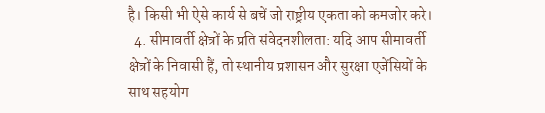है। किसी भी ऐसे कार्य से बचें जो राष्ट्रीय एकता को कमजोर करे।
  4. सीमावर्ती क्षेत्रों के प्रति संवेदनशीलता: यदि आप सीमावर्ती क्षेत्रों के निवासी हैं, तो स्थानीय प्रशासन और सुरक्षा एजेंसियों के साथ सहयोग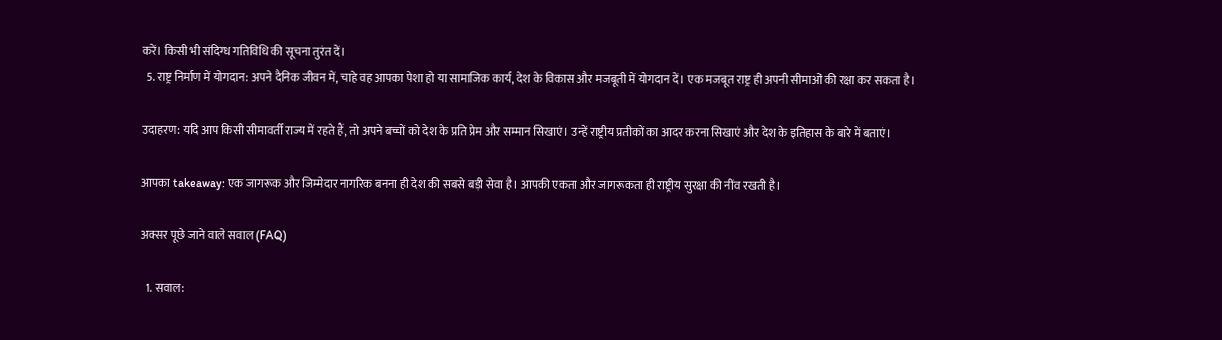करें। किसी भी संदिग्ध गतिविधि की सूचना तुरंत दें।
  5. राष्ट्र निर्माण में योगदान: अपने दैनिक जीवन में, चाहे वह आपका पेशा हो या सामाजिक कार्य, देश के विकास और मजबूती में योगदान दें। एक मजबूत राष्ट्र ही अपनी सीमाओं की रक्षा कर सकता है।

उदाहरण: यदि आप किसी सीमावर्ती राज्य में रहते हैं, तो अपने बच्चों को देश के प्रति प्रेम और सम्मान सिखाएं। उन्हें राष्ट्रीय प्रतीकों का आदर करना सिखाएं और देश के इतिहास के बारे में बताएं।

आपका takeaway: एक जागरूक और जिम्मेदार नागरिक बनना ही देश की सबसे बड़ी सेवा है। आपकी एकता और जागरूकता ही राष्ट्रीय सुरक्षा की नींव रखती है।

अक्सर पूछे जाने वाले सवाल (FAQ)

  1. सवाल: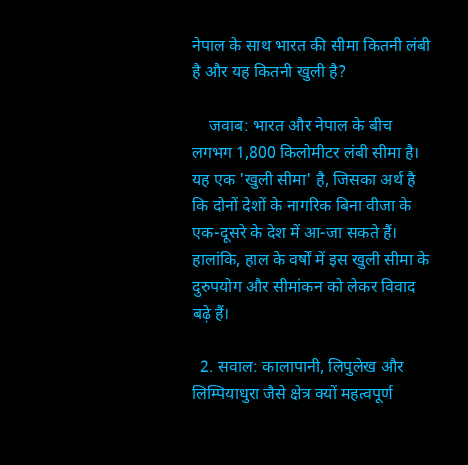नेपाल के साथ भारत की सीमा कितनी लंबी है और यह कितनी खुली है?

    जवाब: भारत और नेपाल के बीच लगभग 1,800 किलोमीटर लंबी सीमा है। यह एक 'खुली सीमा' है, जिसका अर्थ है कि दोनों देशों के नागरिक बिना वीजा के एक-दूसरे के देश में आ-जा सकते हैं। हालांकि, हाल के वर्षों में इस खुली सीमा के दुरुपयोग और सीमांकन को लेकर विवाद बढ़े हैं।

  2. सवाल: कालापानी, लिपुलेख और लिम्पियाधुरा जैसे क्षेत्र क्यों महत्वपूर्ण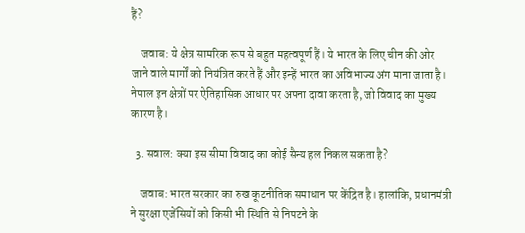हैं?

    जवाब: ये क्षेत्र सामरिक रूप से बहुत महत्वपूर्ण हैं। ये भारत के लिए चीन की ओर जाने वाले मार्गों को नियंत्रित करते हैं और इन्हें भारत का अविभाज्य अंग माना जाता है। नेपाल इन क्षेत्रों पर ऐतिहासिक आधार पर अपना दावा करता है, जो विवाद का मुख्य कारण है।

  3. सवाल: क्या इस सीमा विवाद का कोई सैन्य हल निकल सकता है?

    जवाब: भारत सरकार का रुख कूटनीतिक समाधान पर केंद्रित है। हालांकि, प्रधानमंत्री ने सुरक्षा एजेंसियों को किसी भी स्थिति से निपटने के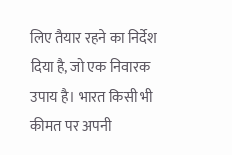लिए तैयार रहने का निर्देश दिया है, जो एक निवारक उपाय है। भारत किसी भी कीमत पर अपनी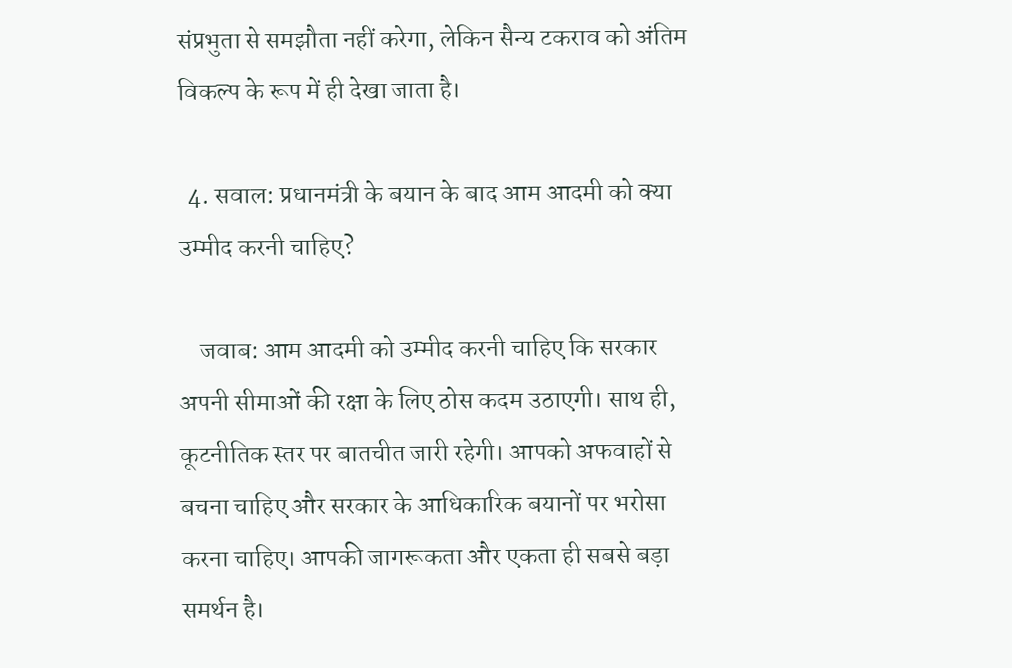संप्रभुता से समझौता नहीं करेगा, लेकिन सैन्य टकराव को अंतिम विकल्प के रूप में ही देखा जाता है।

  4. सवाल: प्रधानमंत्री के बयान के बाद आम आदमी को क्या उम्मीद करनी चाहिए?

    जवाब: आम आदमी को उम्मीद करनी चाहिए कि सरकार अपनी सीमाओं की रक्षा के लिए ठोस कदम उठाएगी। साथ ही, कूटनीतिक स्तर पर बातचीत जारी रहेगी। आपको अफवाहों से बचना चाहिए और सरकार के आधिकारिक बयानों पर भरोसा करना चाहिए। आपकी जागरूकता और एकता ही सबसे बड़ा समर्थन है।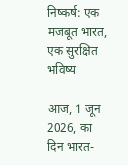निष्कर्ष: एक मजबूत भारत, एक सुरक्षित भविष्य

आज, 1 जून 2026, का दिन भारत-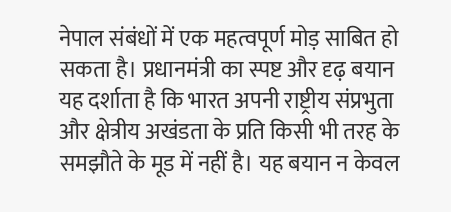नेपाल संबंधों में एक महत्वपूर्ण मोड़ साबित हो सकता है। प्रधानमंत्री का स्पष्ट और दृढ़ बयान यह दर्शाता है कि भारत अपनी राष्ट्रीय संप्रभुता और क्षेत्रीय अखंडता के प्रति किसी भी तरह के समझौते के मूड में नहीं है। यह बयान न केवल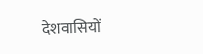देशवासियों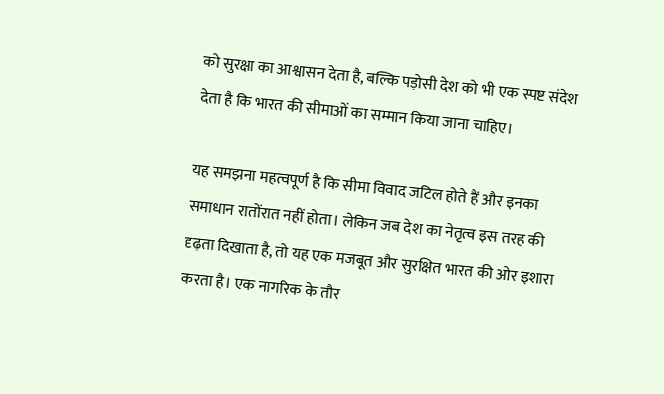को सुरक्षा का आश्वासन देता है, बल्कि पड़ोसी देश को भी एक स्पष्ट संदेश देता है कि भारत की सीमाओं का सम्मान किया जाना चाहिए।

यह समझना महत्वपूर्ण है कि सीमा विवाद जटिल होते हैं और इनका समाधान रातोंरात नहीं होता। लेकिन जब देश का नेतृत्व इस तरह की दृढ़ता दिखाता है, तो यह एक मजबूत और सुरक्षित भारत की ओर इशारा करता है। एक नागरिक के तौर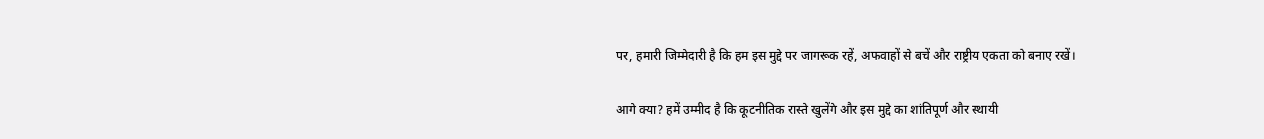पर, हमारी जिम्मेदारी है कि हम इस मुद्दे पर जागरूक रहें, अफवाहों से बचें और राष्ट्रीय एकता को बनाए रखें।

आगे क्या? हमें उम्मीद है कि कूटनीतिक रास्ते खुलेंगे और इस मुद्दे का शांतिपूर्ण और स्थायी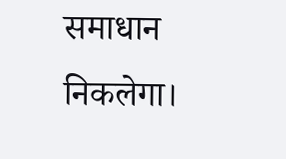समाधान निकलेगा।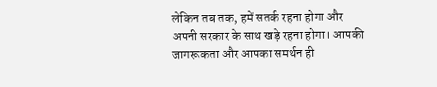लेकिन तब तक, हमें सतर्क रहना होगा और अपनी सरकार के साथ खड़े रहना होगा। आपकी जागरूकता और आपका समर्थन ही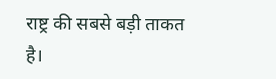राष्ट्र की सबसे बड़ी ताकत है।